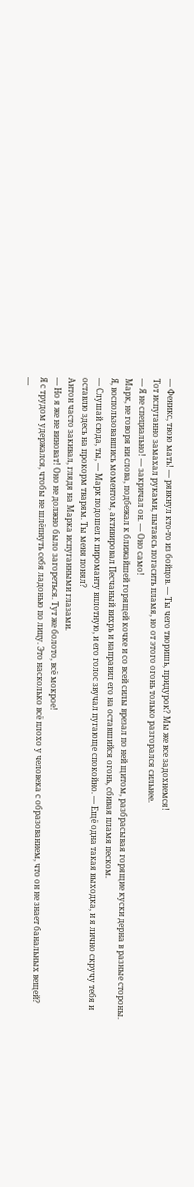— Феникс, твою мать! — рявкнул кто-то из бойцов. — Ты чего творишь, придурок? Мы же все задохнемся!
Тот испуганно замахал руками, пытаясь погасить пламя, но от этого огонь только разгорался сильнее.
— Я не специально! — закричал он. — Оно само!
Марк, не говоря ни слова, подбежал к ближайшей горящей кочке и со всей силы врезал по ней щитом, разбрасывая горящие куски дерна в разные стороны. Я, воспользовавшись моментом, активировал Песчаный вихрь и направил его на оставшийся огонь, сбивая пламя песком.
— Слушай сюда, ты, — Марк подошел к пироманту вплотную, и его голос звучал пугающе спокойно. — Ещё одна такая выходка, и я лично скручу тебя и оставлю здесь на прокорм тварям. Ты меня понял?
Антон часто закивал, глядя на Марка испуганными глазами.
— Но я же не виноват! Оно не должно было загореться. Тут же болото, всё мокрое!
Я с трудом удержался, чтобы не шлёпнуть себя ладонью по лицу. Это насколько всё плохо у человека с образованием, что он не знает банальных вещей?
—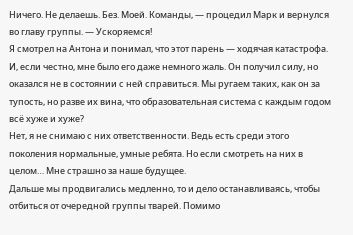Ничего. Не делаешь. Без. Моей. Команды, — процедил Марк и вернулся во главу группы. — Ускоряемся!
Я смотрел на Антона и понимал, что этот парень — ходячая катастрофа. И, если честно, мне было его даже немного жаль. Он получил силу, но оказался не в состоянии с ней справиться. Мы ругаем таких, как он за тупость, но разве их вина, что образовательная система с каждым годом всё хуже и хуже?
Нет, я не снимаю с них ответственности. Ведь есть среди этого поколения нормальные, умные ребята. Но если смотреть на них в целом… Мне страшно за наше будущее.
Дальше мы продвигались медленно, то и дело останавливаясь, чтобы отбиться от очередной группы тварей. Помимо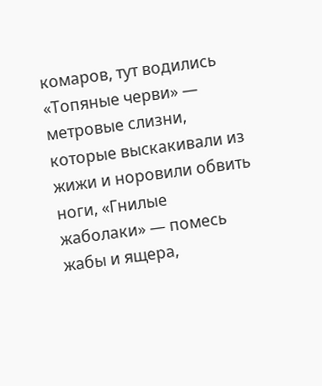комаров, тут водились «Топяные черви» — метровые слизни, которые выскакивали из жижи и норовили обвить ноги, «Гнилые жаболаки» — помесь жабы и ящера,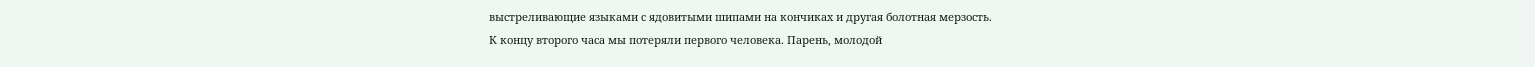выстреливающие языками с ядовитыми шипами на кончиках и другая болотная мерзость.
К концу второго часа мы потеряли первого человека. Парень, молодой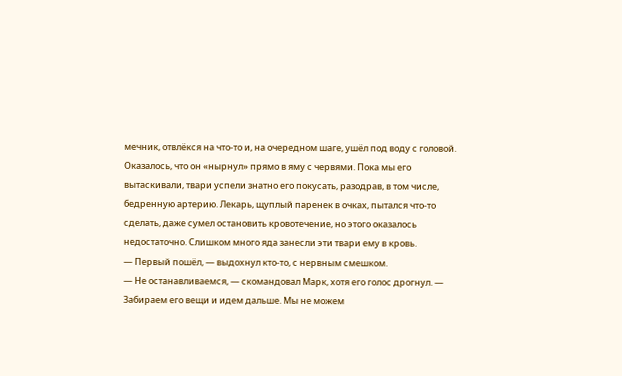мечник, отвлёкся на что-то и, на очередном шаге, ушёл под воду с головой. Оказалось, что он «нырнул» прямо в яму с червями. Пока мы его вытаскивали, твари успели знатно его покусать, разодрав, в том числе, бедренную артерию. Лекарь, щуплый паренек в очках, пытался что-то сделать, даже сумел остановить кровотечение, но этого оказалось недостаточно. Слишком много яда занесли эти твари ему в кровь.
— Первый пошёл, — выдохнул кто-то, с нервным смешком.
— Не останавливаемся, — скомандовал Марк, хотя его голос дрогнул. — Забираем его вещи и идем дальше. Мы не можем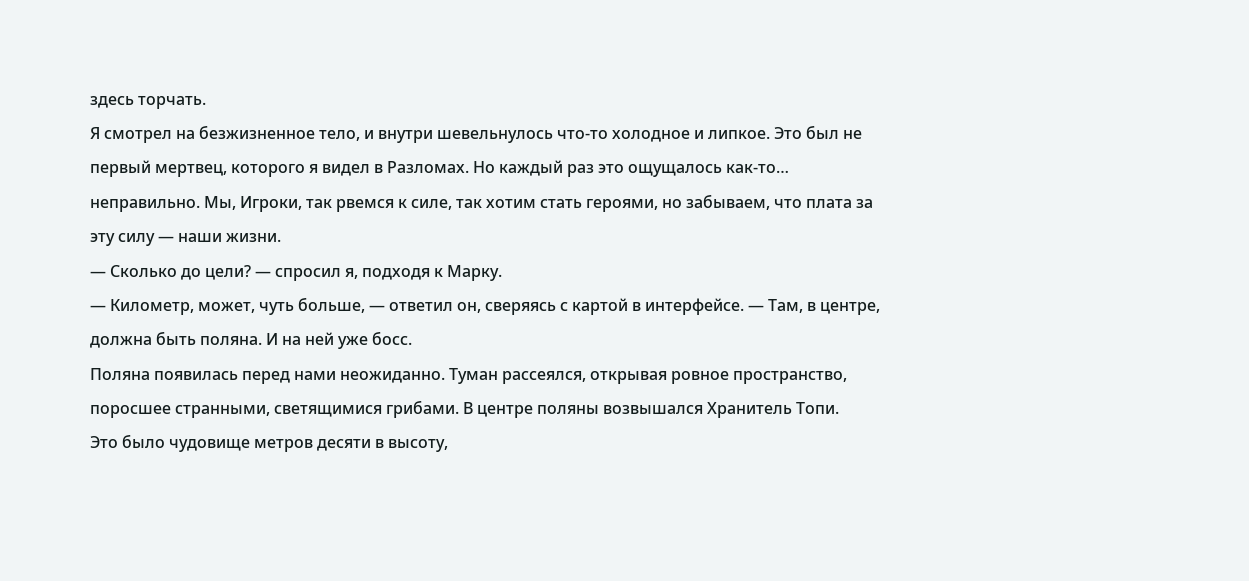здесь торчать.
Я смотрел на безжизненное тело, и внутри шевельнулось что-то холодное и липкое. Это был не первый мертвец, которого я видел в Разломах. Но каждый раз это ощущалось как-то… неправильно. Мы, Игроки, так рвемся к силе, так хотим стать героями, но забываем, что плата за эту силу — наши жизни.
— Сколько до цели? — спросил я, подходя к Марку.
— Километр, может, чуть больше, — ответил он, сверяясь с картой в интерфейсе. — Там, в центре, должна быть поляна. И на ней уже босс.
Поляна появилась перед нами неожиданно. Туман рассеялся, открывая ровное пространство, поросшее странными, светящимися грибами. В центре поляны возвышался Хранитель Топи.
Это было чудовище метров десяти в высоту,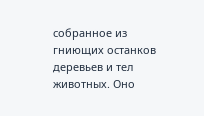собранное из гниющих останков деревьев и тел животных. Оно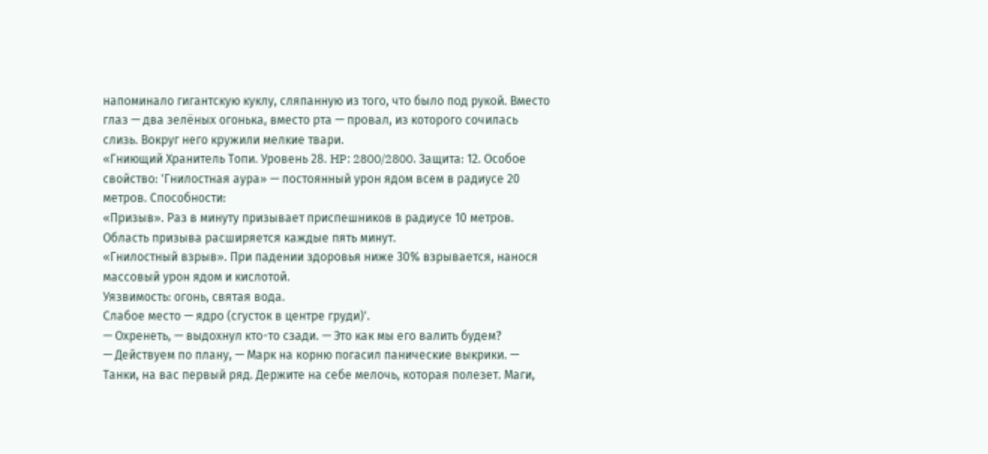напоминало гигантскую куклу, сляпанную из того, что было под рукой. Вместо глаз — два зелёных огонька, вместо рта — провал, из которого сочилась слизь. Вокруг него кружили мелкие твари.
«Гниющий Хранитель Топи. Уровень 28. HP: 2800/2800. Защита: 12. Особое свойство: 'Гнилостная аура» — постоянный урон ядом всем в радиусе 20 метров. Способности:
«Призыв». Раз в минуту призывает приспешников в радиусе 10 метров. Область призыва расширяется каждые пять минут.
«Гнилостный взрыв». При падении здоровья ниже 30% взрывается, нанося массовый урон ядом и кислотой.
Уязвимость: огонь, святая вода.
Слабое место — ядро (сгусток в центре груди)'.
— Охренеть, — выдохнул кто-то сзади. — Это как мы его валить будем?
— Действуем по плану, — Марк на корню погасил панические выкрики. — Танки, на вас первый ряд. Держите на себе мелочь, которая полезет. Маги,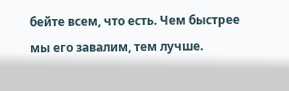бейте всем, что есть. Чем быстрее мы его завалим, тем лучше.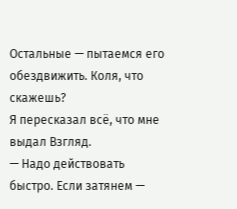Остальные — пытаемся его обездвижить. Коля, что скажешь?
Я пересказал всё, что мне выдал Взгляд.
— Надо действовать быстро. Если затянем —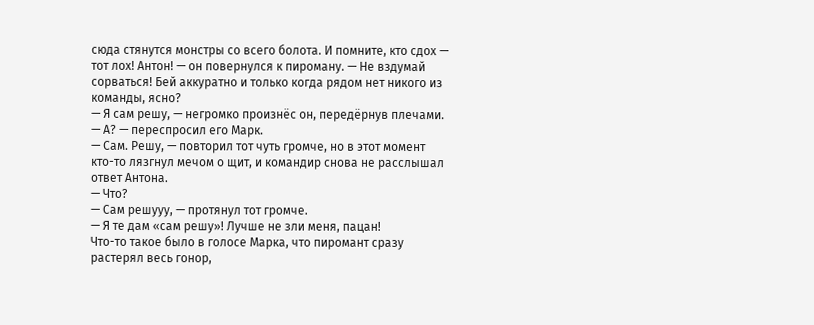сюда стянутся монстры со всего болота. И помните, кто сдох — тот лох! Антон! — он повернулся к пироману. — Не вздумай сорваться! Бей аккуратно и только когда рядом нет никого из команды, ясно?
— Я сам решу, — негромко произнёс он, передёрнув плечами.
— А? — переспросил его Марк.
— Сам. Решу, — повторил тот чуть громче, но в этот момент кто-то лязгнул мечом о щит, и командир снова не расслышал ответ Антона.
— Что?
— Сам решууу, — протянул тот громче.
— Я те дам «сам решу»! Лучше не зли меня, пацан!
Что-то такое было в голосе Марка, что пиромант сразу растерял весь гонор,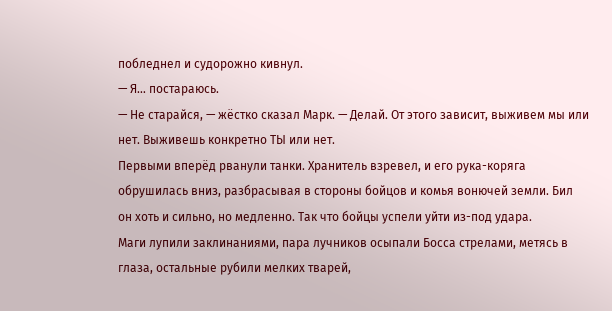побледнел и судорожно кивнул.
— Я… постараюсь.
— Не старайся, — жёстко сказал Марк. — Делай. От этого зависит, выживем мы или нет. Выживешь конкретно ТЫ или нет.
Первыми вперёд рванули танки. Хранитель взревел, и его рука-коряга обрушилась вниз, разбрасывая в стороны бойцов и комья вонючей земли. Бил он хоть и сильно, но медленно. Так что бойцы успели уйти из-под удара.
Маги лупили заклинаниями, пара лучников осыпали Босса стрелами, метясь в глаза, остальные рубили мелких тварей,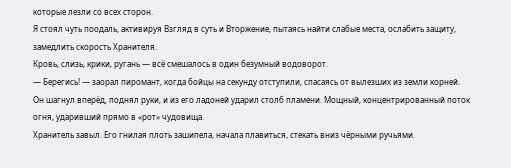которые лезли со всех сторон.
Я стоял чуть поодаль, активируя Взгляд в суть и Вторжение, пытаясь найти слабые места, ослабить защиту, замедлить скорость Хранителя.
Кровь, слизь, крики, ругань — всё смешалось в один безумный водоворот.
— Берегись! — заорал пиромант, когда бойцы на секунду отступили, спасаясь от вылезших из земли корней.
Он шагнул вперёд, поднял руки, и из его ладоней ударил столб пламени. Мощный, концентрированный поток огня, ударивший прямо в «рот» чудовища.
Хранитель завыл. Его гнилая плоть зашипела, начала плавиться, стекать вниз чёрными ручьями.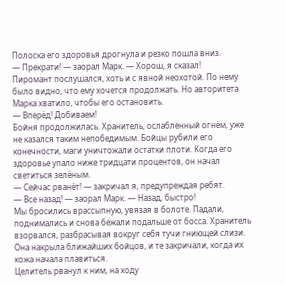Полоска его здоровья дрогнула и резко пошла вниз.
— Прекрати! — заорал Марк. — Хорош, я сказал!
Пиромант послушался, хоть и с явной неохотой. По нему было видно, что ему хочется продолжать. Но авторитета Марка хватило, чтобы его остановить.
— Вперёд! Добиваем!
Бойня продолжилась. Хранитель, ослабленный огнём, уже не казался таким непобедимым. Бойцы рубили его конечности, маги уничтожали остатки плоти. Когда его здоровье упало ниже тридцати процентов, он начал светиться зелёным.
— Сейчас рванёт! — закричал я, предупреждая ребят.
— Все назад! — заорал Марк. — Назад, быстро!
Мы бросились врассыпную, увязая в болоте. Падали, поднимались и снова бежали подальше от босса. Хранитель взорвался, разбрасывая вокруг себя тучи гниющей слизи. Она накрыла ближайших бойцов, и те закричали, когда их кожа начала плавиться.
Целитель рванул к ним, на ходу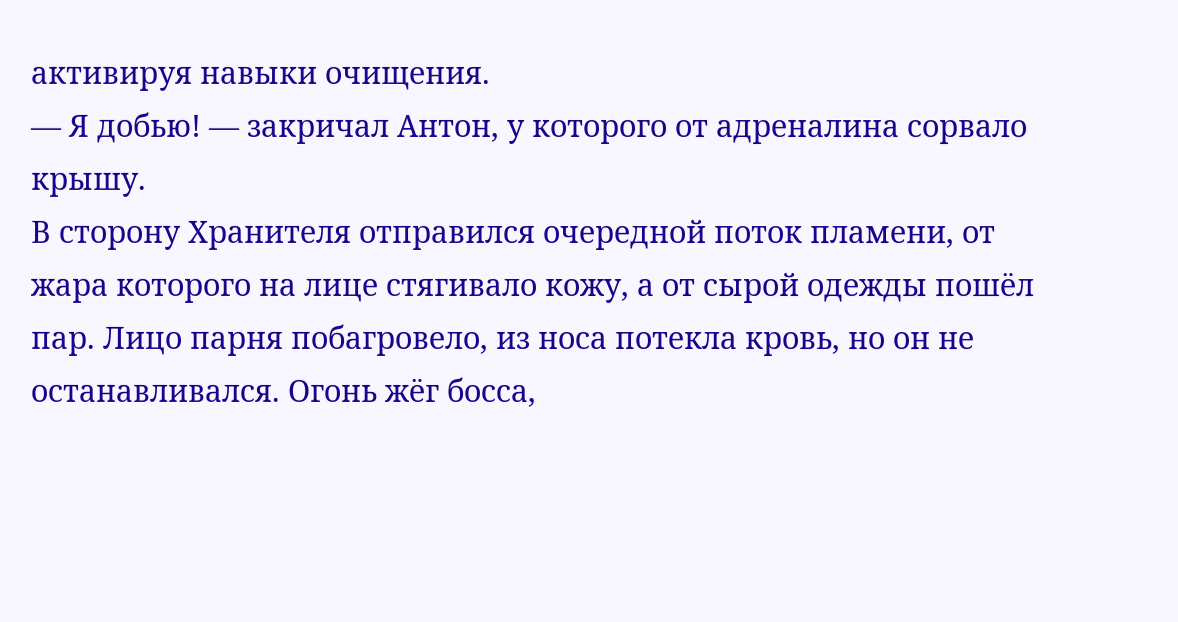активируя навыки очищения.
— Я добью! — закричал Антон, у которого от адреналина сорвало крышу.
В сторону Хранителя отправился очередной поток пламени, от жара которого на лице стягивало кожу, а от сырой одежды пошёл пар. Лицо парня побагровело, из носа потекла кровь, но он не останавливался. Огонь жёг босса,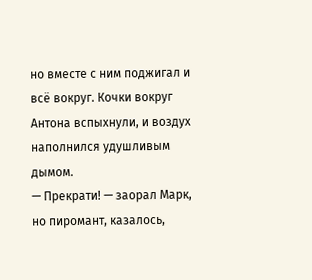но вместе с ним поджигал и всё вокруг. Кочки вокруг Антона вспыхнули, и воздух наполнился удушливым дымом.
— Прекрати! — заорал Марк, но пиромант, казалось,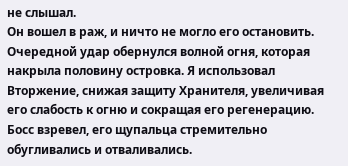не слышал.
Он вошел в раж, и ничто не могло его остановить.
Очередной удар обернулся волной огня, которая накрыла половину островка. Я использовал Вторжение, снижая защиту Хранителя, увеличивая его слабость к огню и сокращая его регенерацию.
Босс взревел, его щупальца стремительно обугливались и отваливались.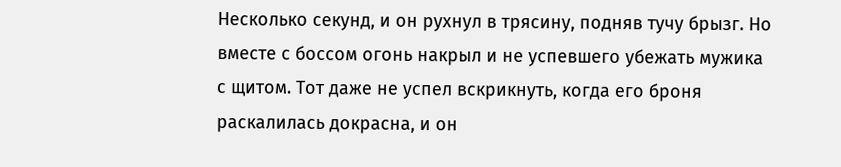Несколько секунд, и он рухнул в трясину, подняв тучу брызг. Но вместе с боссом огонь накрыл и не успевшего убежать мужика с щитом. Тот даже не успел вскрикнуть, когда его броня раскалилась докрасна, и он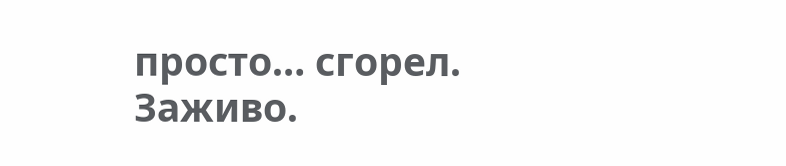просто… сгорел. Заживо.